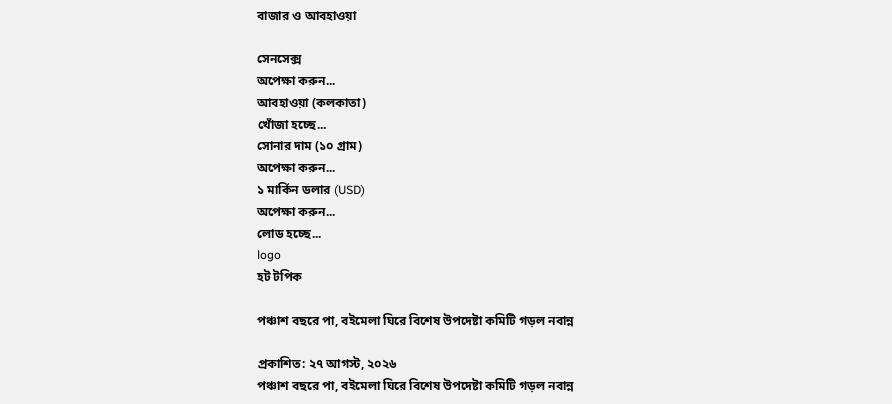বাজার ও আবহাওয়া

সেনসেক্স
অপেক্ষা করুন...
আবহাওয়া (কলকাতা)
খোঁজা হচ্ছে...
সোনার দাম (১০ গ্রাম)
অপেক্ষা করুন...
১ মার্কিন ডলার (USD)
অপেক্ষা করুন...
লোড হচ্ছে...
logo
হট টপিক

পঞ্চাশ বছরে পা, বইমেলা ঘিরে বিশেষ উপদেষ্টা কমিটি গড়ল নবান্ন

প্রকাশিত: ২৭ আগস্ট, ২০২৬
পঞ্চাশ বছরে পা, বইমেলা ঘিরে বিশেষ উপদেষ্টা কমিটি গড়ল নবান্ন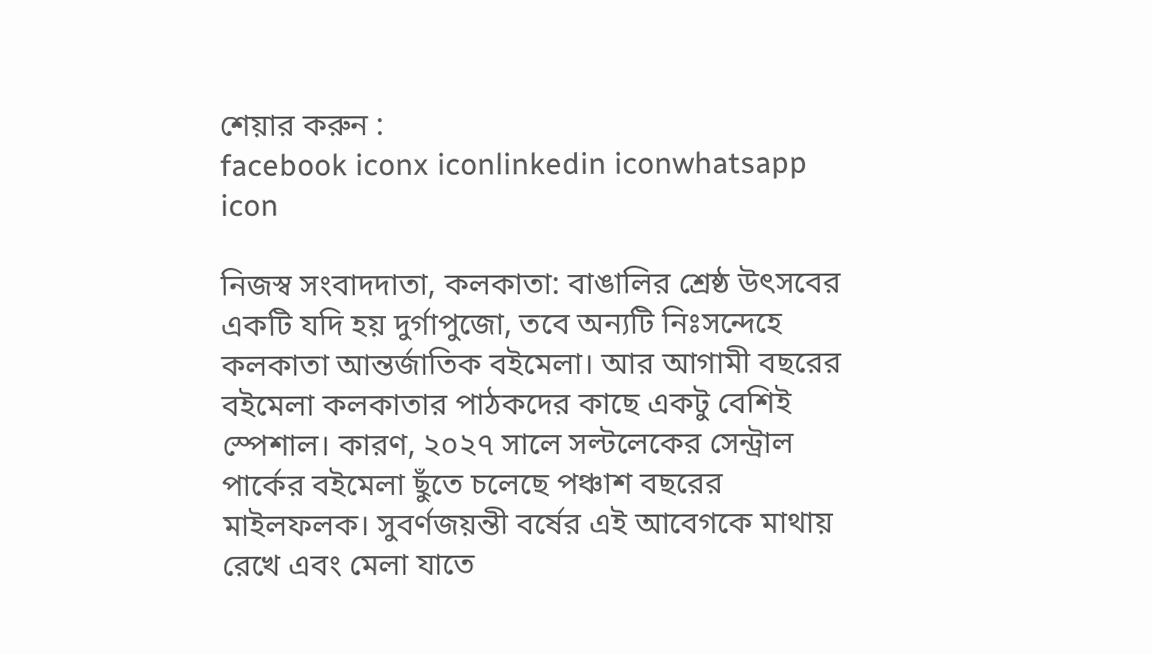শেয়ার করুন :
facebook iconx iconlinkedin iconwhatsapp icon

নিজস্ব সংবাদদাতা, কলকাতা: বাঙালির শ্রেষ্ঠ উৎসবের একটি যদি হয় দুর্গাপুজো, তবে অন্যটি নিঃসন্দেহে কলকাতা আন্তর্জাতিক বইমেলা। আর আগামী বছরের বইমেলা কলকাতার পাঠকদের কাছে একটু বেশিই স্পেশাল। কারণ, ২০২৭ সালে সল্টলেকের সেন্ট্রাল পার্কের বইমেলা ছুঁতে চলেছে পঞ্চাশ বছরের মাইলফলক। সুবর্ণজয়ন্তী বর্ষের এই আবেগকে মাথায় রেখে এবং মেলা যাতে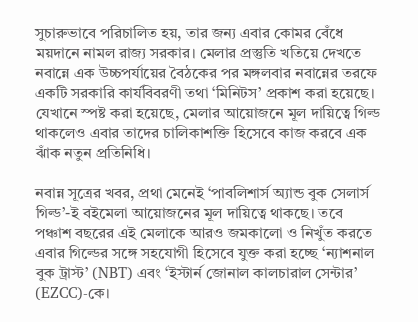সুচারুভাবে পরিচালিত হয়, তার জন্য এবার কোমর বেঁধে ময়দানে নামল রাজ্য সরকার। মেলার প্রস্তুতি খতিয়ে দেখতে নবান্নে এক উচ্চপর্যায়ের বৈঠকের পর মঙ্গলবার নবান্নের তরফে একটি সরকারি কার্যবিবরণী তথা ‘মিনিটস’ প্রকাশ করা হয়েছে। যেখানে স্পষ্ট করা হয়েছে, মেলার আয়োজনে মূল দায়িত্বে গিল্ড থাকলেও এবার তাদের চালিকাশক্তি হিসেবে কাজ করবে এক ঝাঁক নতুন প্রতিনিধি।

নবান্ন সূত্রের খবর, প্রথা মেনেই ‘পাবলিশার্স অ্যান্ড বুক সেলার্স গিল্ড’-ই বইমেলা আয়োজনের মূল দায়িত্বে থাকছে। তবে পঞ্চাশ বছরের এই মেলাকে আরও জমকালো ও নিখুঁত করতে এবার গিল্ডের সঙ্গে সহযোগী হিসেবে যুক্ত করা হচ্ছে ‘ন্যাশনাল বুক ট্রাস্ট’ (NBT) এবং ‘ইস্টার্ন জোনাল কালচারাল সেন্টার’ (EZCC)-কে।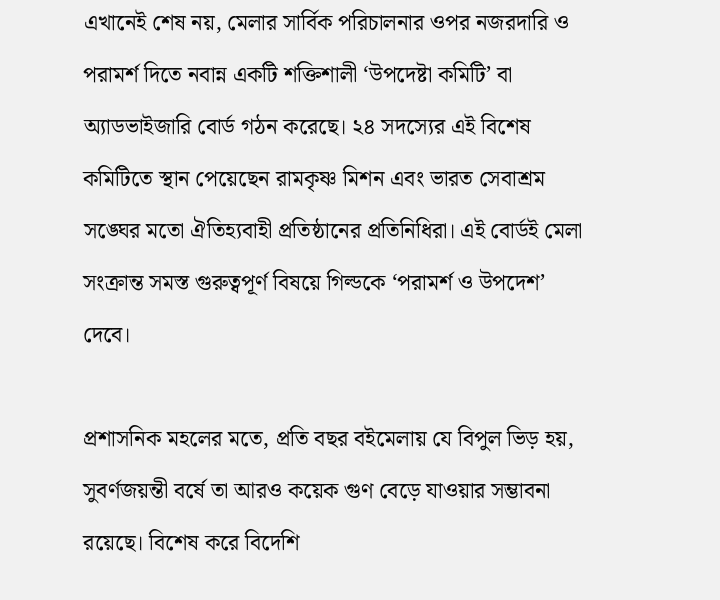এখানেই শেষ নয়, মেলার সার্বিক পরিচালনার ওপর নজরদারি ও পরামর্শ দিতে নবান্ন একটি শক্তিশালী ‘উপদেষ্টা কমিটি’ বা অ্যাডভাইজারি বোর্ড গঠন করেছে। ২৪ সদস্যের এই বিশেষ কমিটিতে স্থান পেয়েছেন রামকৃষ্ণ মিশন এবং ভারত সেবাশ্রম সঙ্ঘের মতো ঐতিহ্যবাহী প্রতিষ্ঠানের প্রতিনিধিরা। এই বোর্ডই মেলা সংক্রান্ত সমস্ত গুরুত্বপূর্ণ বিষয়ে গিল্ডকে ‘পরামর্শ ও উপদেশ’ দেবে।

প্রশাসনিক মহলের মতে, প্রতি বছর বইমেলায় যে বিপুল ভিড় হয়, সুবর্ণজয়ন্তী বর্ষে তা আরও কয়েক গুণ বেড়ে যাওয়ার সম্ভাবনা রয়েছে। বিশেষ করে বিদেশি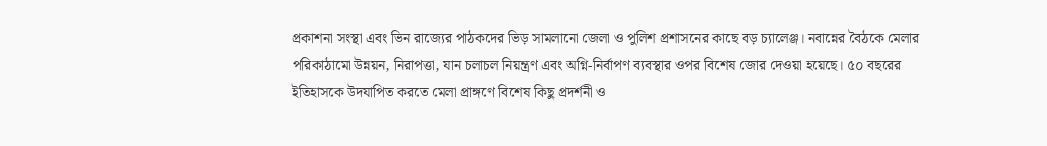প্রকাশনা সংস্থা এবং ভিন রাজ্যের পাঠকদের ভিড় সামলানো জেলা ও পুলিশ প্রশাসনের কাছে বড় চ্যালেঞ্জ। নবান্নের বৈঠকে মেলার পরিকাঠামো উন্নয়ন, নিরাপত্তা, যান চলাচল নিয়ন্ত্রণ এবং অগ্নি-নির্বাপণ ব্যবস্থার ওপর বিশেষ জোর দেওয়া হয়েছে। ৫০ বছরের ইতিহাসকে উদযাপিত করতে মেলা প্রাঙ্গণে বিশেষ কিছু প্রদর্শনী ও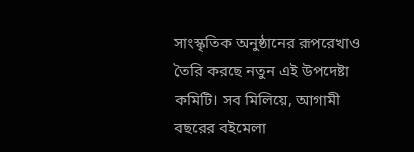সাংস্কৃতিক অনুষ্ঠানের রূপরেখাও তৈরি করছে নতুন এই উপদেষ্টা কমিটি। সব মিলিয়ে, আগামী বছরের বইমেলা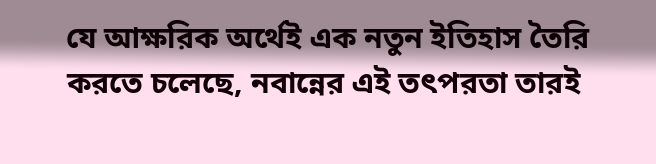যে আক্ষরিক অর্থেই এক নতুন ইতিহাস তৈরি করতে চলেছে, নবান্নের এই তৎপরতা তারই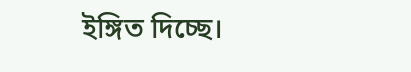ইঙ্গিত দিচ্ছে।